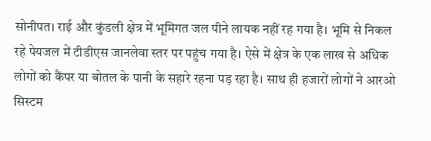सोनीपत। राई और कुंडली क्षेत्र में भूमिगत जल पीने लायक नहीं रह गया है। भूमि से निकल रहे पेयजल में टीडीएस जानलेवा स्तर पर पहुंच गया है। ऐसे में क्षेत्र के एक लाख से अधिक लोगों को कैंपर या बोतल के पानी के सहारे रहना पड़ रहा है। साथ ही हजारों लोगों ने आरओ सिस्टम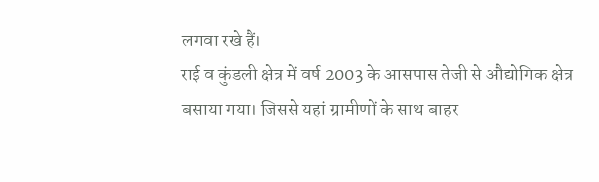लगवा रखे हैं।
राई व कुंडली क्षेत्र में वर्ष 2003 के आसपास तेजी से औद्योगिक क्षेत्र बसाया गया। जिससे यहां ग्रामीणों के साथ बाहर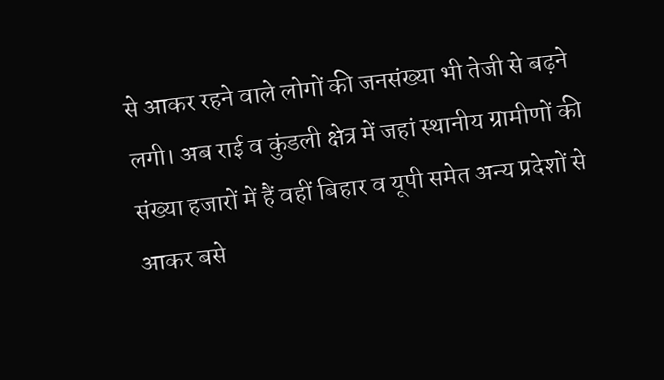से आकर रहने वाले लोगों की जनसंख्या भी तेजी से बढ़ने लगी। अब राई व कुंडली क्षेत्र में जहां स्थानीय ग्रामीणों की संख्या हजारों में हैं वहीं बिहार व यूपी समेत अन्य प्रदेशों से आकर बसे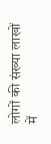लोगों की संख्या लाखों में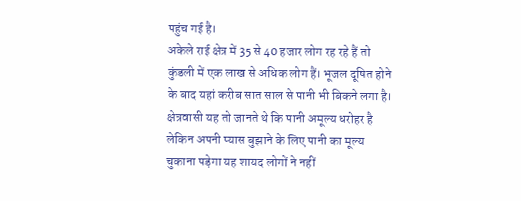पहुंच गई है।
अकेले राई क्षेत्र में 35 से 40 हजार लोग रह रहे हैं तो कुंडली में एक लाख से अधिक लोग हैं। भूजल दूषित होने के बाद यहां करीब सात साल से पानी भी बिकने लगा है। क्षेत्रवासी यह तो जानते थे कि पानी अमूल्य धरोहर है लेकिन अपनी प्यास बुझाने के लिए पानी का मूल्य चुकाना पड़ेगा यह शायद लोगों ने नहीं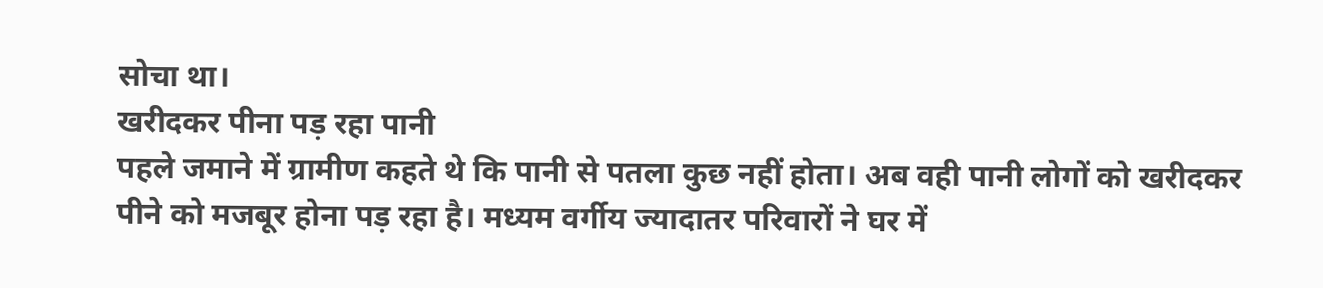सोचा था।
खरीदकर पीना पड़ रहा पानी
पहले जमाने में ग्रामीण कहते थे कि पानी से पतला कुछ नहीं होता। अब वही पानी लोगों को खरीदकर पीने को मजबूर होना पड़ रहा है। मध्यम वर्गीय ज्यादातर परिवारों ने घर में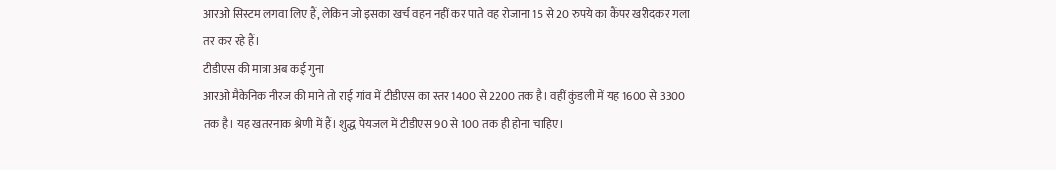आरओ सिस्टम लगवा लिए हैं, लेकिन जो इसका खर्च वहन नहीं कर पाते वह रोजाना 15 से 20 रुपये का कैंपर खरीदकर गला तर कर रहे हैं।
टीडीएस की मात्रा अब कई गुना
आरओ मैकेनिक नीरज की माने तो राई गांव में टीडीएस का स्तर 1400 से 2200 तक है। वहीं कुंडली में यह 1600 से 3300 तक है। यह खतरनाक श्रेणी में हैं। शुद्ध पेयजल में टीडीएस 90 से 100 तक ही होना चाहिए।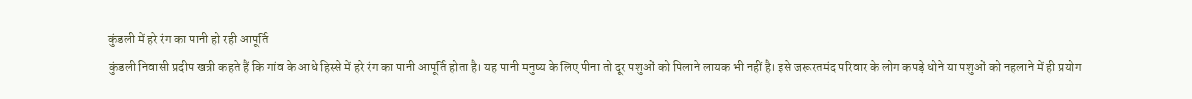कुंडली में हरे रंग का पानी हो रही आपूर्ति
कुंडली निवासी प्रदीप खत्री कहते हैं कि गांव के आधे हिस्से में हरे रंग का पानी आपूर्ति होता है। यह पानी मनुष्य के लिए पीना तो दूर पशुओं को पिलाने लायक भी नहीं है। इसे जरूरतमंद परिवार के लोग कपड़े धोने या पशुओं को नहलाने में ही प्रयोग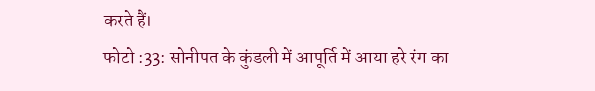करते हैं।
फोटो :33: सोनीपत के कुंडली में आपूर्ति में आया हरे रंग का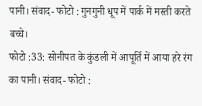पानी। संवाद- फोटो : गुनगुनी धूप में पार्क में मस्ती करते बच्चे।
फोटो :33: सोनीपत के कुंडली में आपूर्ति में आया हरे रंग का पानी। संवाद- फोटो :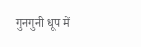गुनगुनी धूप में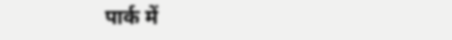पार्क में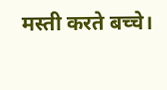मस्ती करते बच्चे।